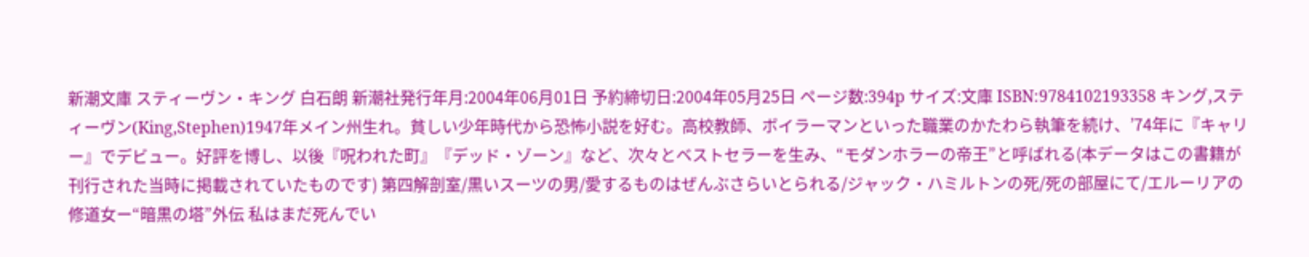新潮文庫 スティーヴン・キング 白石朗 新潮社発行年月:2004年06月01日 予約締切日:2004年05月25日 ページ数:394p サイズ:文庫 ISBN:9784102193358 キング,スティーヴン(King,Stephen)1947年メイン州生れ。貧しい少年時代から恐怖小説を好む。高校教師、ボイラーマンといった職業のかたわら執筆を続け、’74年に『キャリー』でデビュー。好評を博し、以後『呪われた町』『デッド・ゾーン』など、次々とベストセラーを生み、“モダンホラーの帝王”と呼ばれる(本データはこの書籍が刊行された当時に掲載されていたものです) 第四解剖室/黒いスーツの男/愛するものはぜんぶさらいとられる/ジャック・ハミルトンの死/死の部屋にて/エルーリアの修道女ー“暗黒の塔”外伝 私はまだ死んでい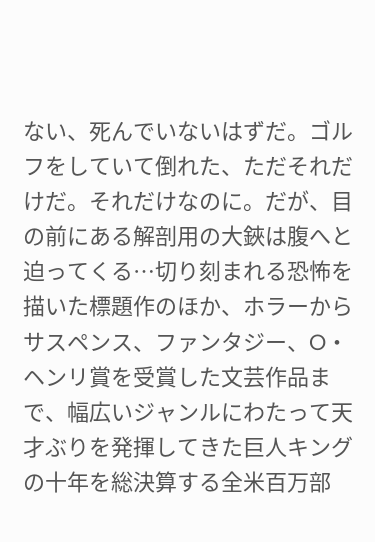ない、死んでいないはずだ。ゴルフをしていて倒れた、ただそれだけだ。それだけなのに。だが、目の前にある解剖用の大鋏は腹へと迫ってくる…切り刻まれる恐怖を描いた標題作のほか、ホラーからサスペンス、ファンタジー、O・ヘンリ賞を受賞した文芸作品まで、幅広いジャンルにわたって天才ぶりを発揮してきた巨人キングの十年を総決算する全米百万部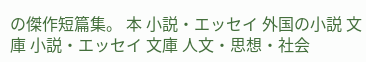の傑作短篇集。 本 小説・エッセイ 外国の小説 文庫 小説・エッセイ 文庫 人文・思想・社会